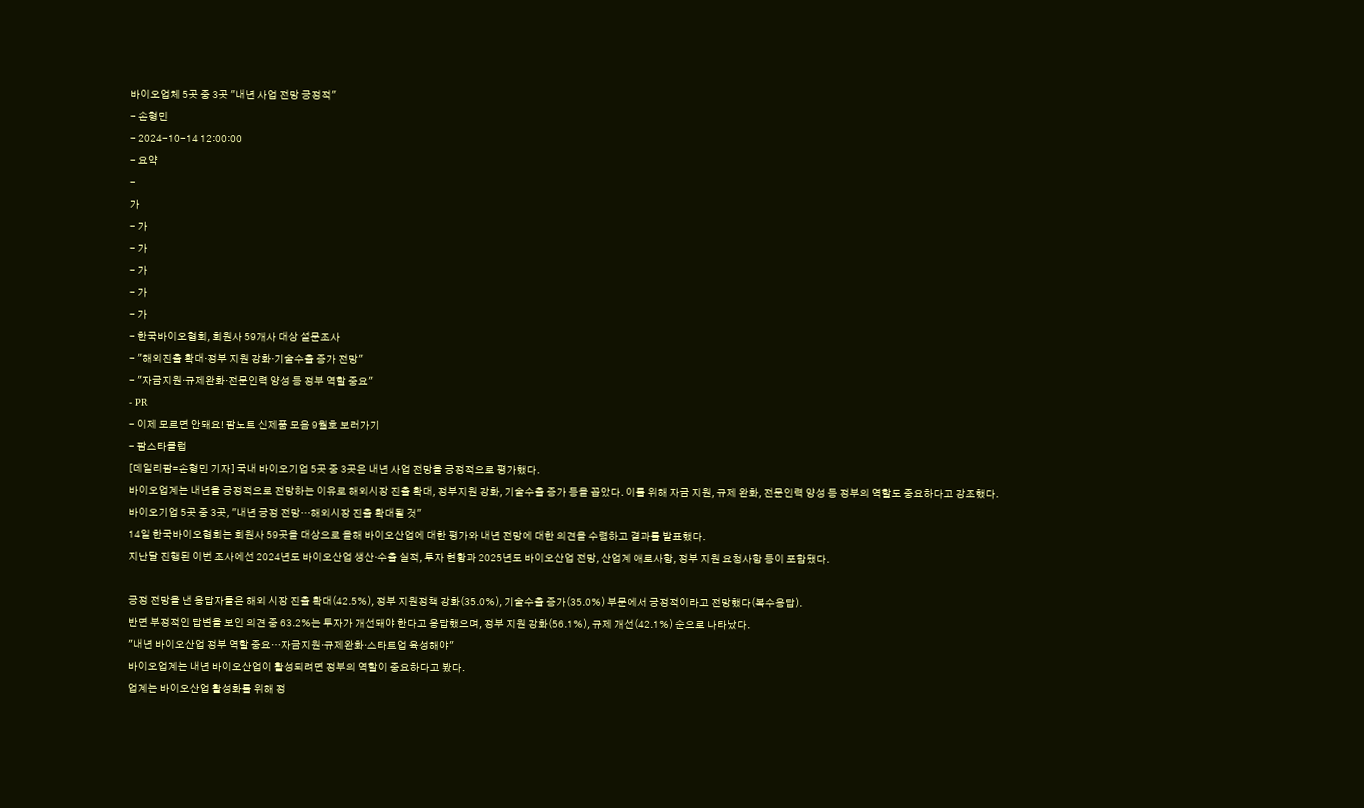바이오업체 5곳 중 3곳 "내년 사업 전망 긍정적"
- 손형민
- 2024-10-14 12:00:00
- 요약
-
가
- 가
- 가
- 가
- 가
- 가
- 한국바이오협회, 회원사 59개사 대상 설문조사
- "해외진출 확대·정부 지원 강화·기술수출 증가 전망"
- "자금지원·규제완화·전문인력 양성 등 정부 역할 중요"
- PR
- 이제 모르면 안돼요! 팜노트 신제품 모음 9월호 보러가기
- 팜스타클럽
[데일리팜=손형민 기자] 국내 바이오기업 5곳 중 3곳은 내년 사업 전망을 긍정적으로 평가했다.
바이오업계는 내년을 긍정적으로 전망하는 이유로 해외시장 진출 확대, 정부지원 강화, 기술수출 증가 등을 꼽았다. 이를 위해 자금 지원, 규제 완화, 전문인력 양성 등 정부의 역할도 중요하다고 강조했다.
바이오기업 5곳 중 3곳, "내년 긍정 전망…해외시장 진출 확대될 것"
14일 한국바이오협회는 회원사 59곳을 대상으로 올해 바이오산업에 대한 평가와 내년 전망에 대한 의견을 수렴하고 결과를 발표했다.
지난달 진행된 이번 조사에선 2024년도 바이오산업 생산·수출 실적, 투자 현황과 2025년도 바이오산업 전망, 산업계 애로사항, 정부 지원 요청사항 등이 포함됐다.

긍정 전망을 낸 응답자들은 해외 시장 진출 확대(42.5%), 정부 지원정책 강화(35.0%), 기술수출 증가(35.0%) 부문에서 긍정적이라고 전망했다(복수응답).
반면 부정적인 답변을 보인 의견 중 63.2%는 투자가 개선돼야 한다고 응답했으며, 정부 지원 강화(56.1%), 규제 개선(42.1%) 순으로 나타났다.
"내년 바이오산업 정부 역할 중요…자금지원·규제완화·스타트업 육성해야"
바이오업계는 내년 바이오산업이 활성되려면 정부의 역할이 중요하다고 봤다.
업계는 바이오산업 활성화를 위해 정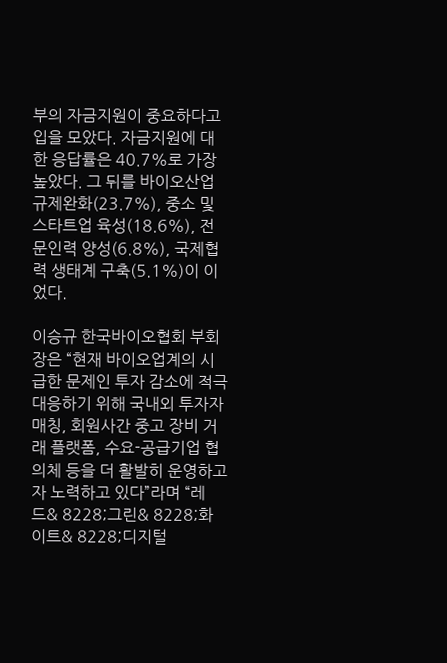부의 자금지원이 중요하다고 입을 모았다. 자금지원에 대한 응답률은 40.7%로 가장 높았다. 그 뒤를 바이오산업 규제완화(23.7%), 중소 및 스타트업 육성(18.6%), 전문인력 양성(6.8%), 국제협력 생태계 구축(5.1%)이 이었다.

이승규 한국바이오협회 부회장은 “현재 바이오업계의 시급한 문제인 투자 감소에 적극 대응하기 위해 국내외 투자자 매칭, 회원사간 중고 장비 거래 플랫폼, 수요-공급기업 협의체 등을 더 활발히 운영하고자 노력하고 있다”라며 “레드& 8228;그린& 8228;화이트& 8228;디지털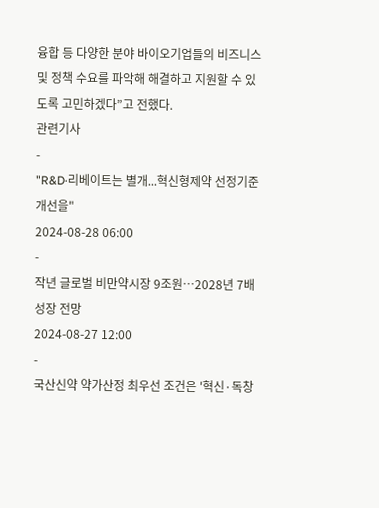융합 등 다양한 분야 바이오기업들의 비즈니스 및 정책 수요를 파악해 해결하고 지원할 수 있도록 고민하겠다”고 전했다.
관련기사
-
"R&D·리베이트는 별개...혁신형제약 선정기준 개선을"
2024-08-28 06:00
-
작년 글로벌 비만약시장 9조원…2028년 7배 성장 전망
2024-08-27 12:00
-
국산신약 약가산정 최우선 조건은 '혁신·독창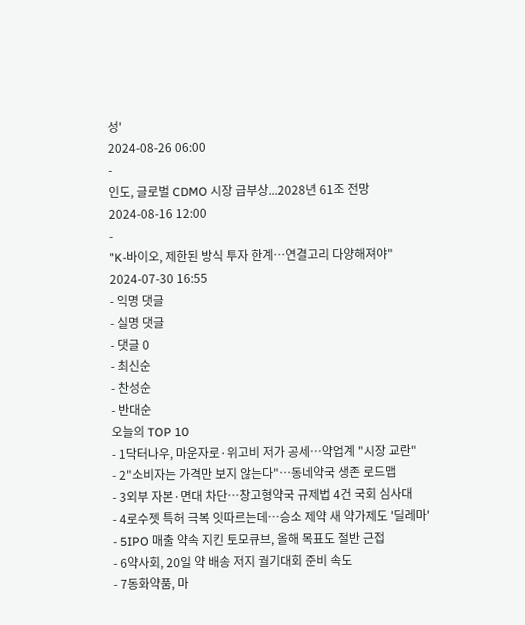성'
2024-08-26 06:00
-
인도, 글로벌 CDMO 시장 급부상...2028년 61조 전망
2024-08-16 12:00
-
"K-바이오, 제한된 방식 투자 한계…연결고리 다양해져야"
2024-07-30 16:55
- 익명 댓글
- 실명 댓글
- 댓글 0
- 최신순
- 찬성순
- 반대순
오늘의 TOP 10
- 1닥터나우, 마운자로·위고비 저가 공세…약업계 "시장 교란"
- 2"소비자는 가격만 보지 않는다"…동네약국 생존 로드맵
- 3외부 자본·면대 차단…창고형약국 규제법 4건 국회 심사대
- 4로수젯 특허 극복 잇따르는데…승소 제약 새 약가제도 '딜레마'
- 5IPO 매출 약속 지킨 토모큐브, 올해 목표도 절반 근접
- 6약사회, 20일 약 배송 저지 궐기대회 준비 속도
- 7동화약품, 마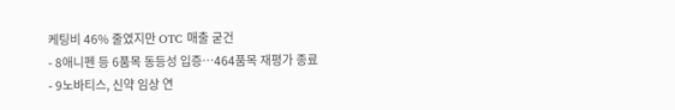케팅비 46% 줄였지만 OTC 매출 굳건
- 8애니펜 등 6품목 동등성 입증…464품목 재평가 종료
- 9노바티스, 신약 임상 연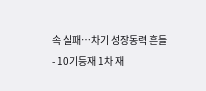속 실패…차기 성장동력 흔들
- 10기등재 1차 재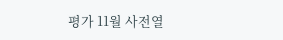평가 11월 사전열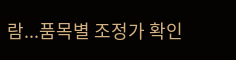람...품목별 조정가 확인